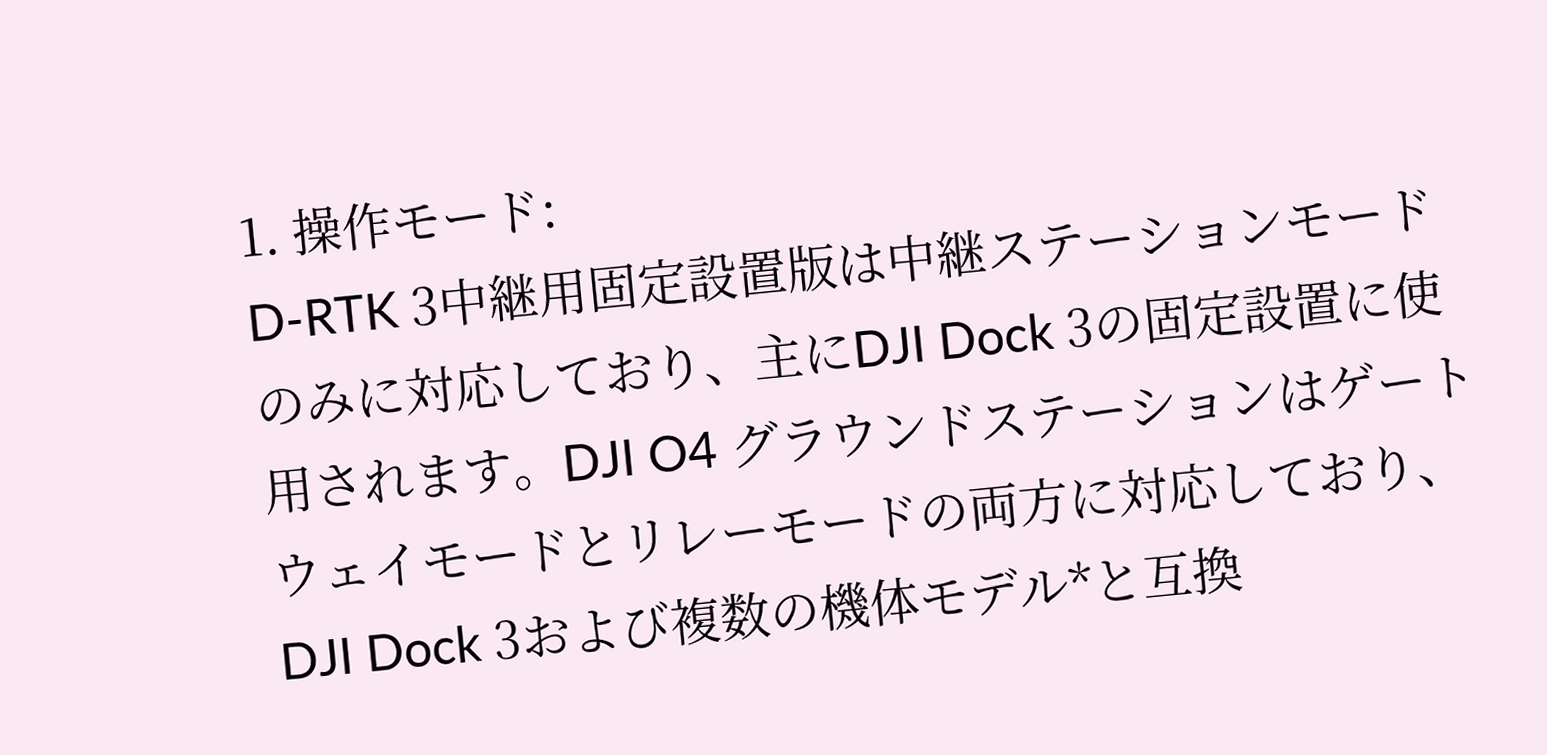1. 操作モード:
D-RTK 3中継用固定設置版は中継ステーションモードのみに対応しており、主にDJI Dock 3の固定設置に使用されます。DJI O4 グラウンドステーションはゲートウェイモードとリレーモードの両方に対応しており、DJI Dock 3および複数の機体モデル*と互換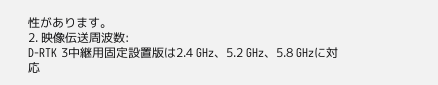性があります。
2. 映像伝送周波数:
D-RTK 3中継用固定設置版は2.4 GHz、5.2 GHz、5.8 GHzに対応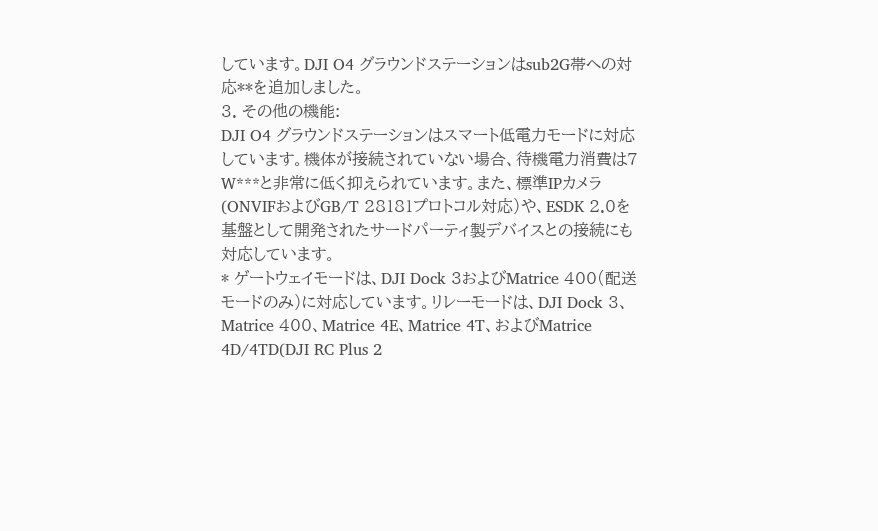しています。DJI O4 グラウンドステーションはsub2G帯への対応**を追加しました。
3. その他の機能:
DJI O4 グラウンドステーションはスマート低電力モードに対応しています。機体が接続されていない場合、待機電力消費は7 W***と非常に低く抑えられています。また、標準IPカメラ(ONVIFおよびGB/T 28181プロトコル対応)や、ESDK 2.0を基盤として開発されたサードパーティ製デバイスとの接続にも対応しています。
* ゲートウェイモードは、DJI Dock 3およびMatrice 400(配送モードのみ)に対応しています。リレーモードは、DJI Dock 3、Matrice 400、Matrice 4E、Matrice 4T、およびMatrice 4D/4TD(DJI RC Plus 2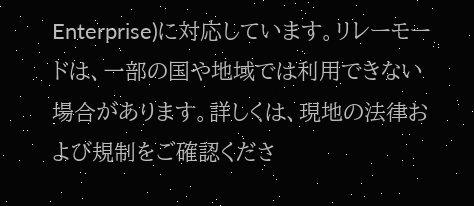Enterprise)に対応しています。リレーモードは、一部の国や地域では利用できない場合があります。詳しくは、現地の法律および規制をご確認くださ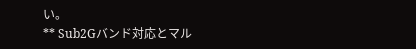い。
** Sub2Gバンド対応とマル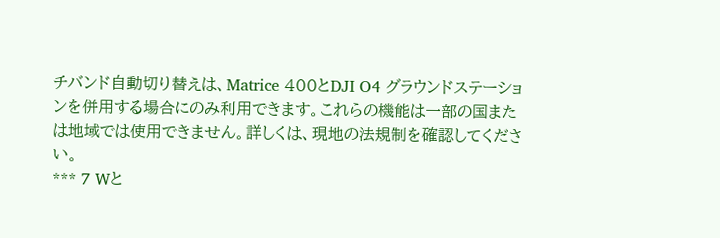チバンド自動切り替えは、Matrice 400とDJI O4 グラウンドステーションを併用する場合にのみ利用できます。これらの機能は一部の国または地域では使用できません。詳しくは、現地の法規制を確認してください。
*** 7 Wと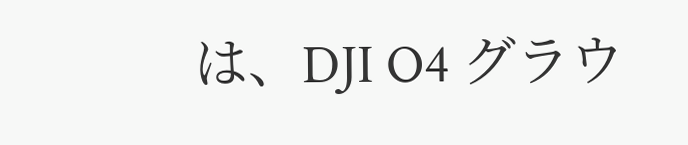は、DJI O4 グラウ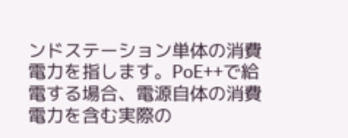ンドステーション単体の消費電力を指します。PoE++で給電する場合、電源自体の消費電力を含む実際の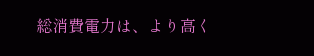総消費電力は、より高く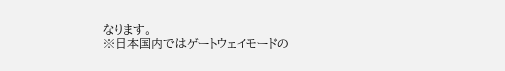なります。
※日本国内ではゲートウェイモードの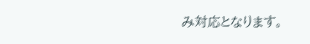み対応となります。